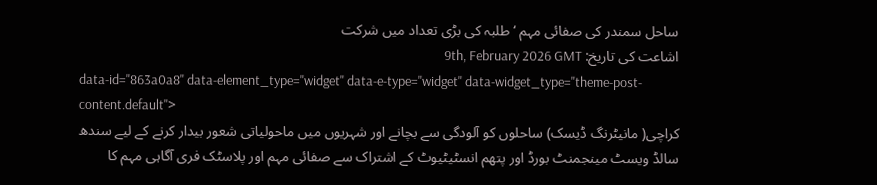ساحل سمندر کی صفائی مہم ‘طلبہ کی بڑی تعداد میں شرکت
اشاعت کی تاریخ: 9th, February 2026 GMT
data-id="863a0a8" data-element_type="widget" data-e-type="widget" data-widget_type="theme-post-content.default">
کراچی( مانیٹرنگ ڈیسک) ساحلوں کو آلودگی سے بچانے اور شہریوں میں ماحولیاتی شعور بیدار کرنے کے لیے سندھ سالڈ ویسٹ مینجمنٹ بورڈ اور پتھم انسٹیٹیوٹ کے اشتراک سے صفائی مہم اور پلاسٹک فری آگاہی مہم کا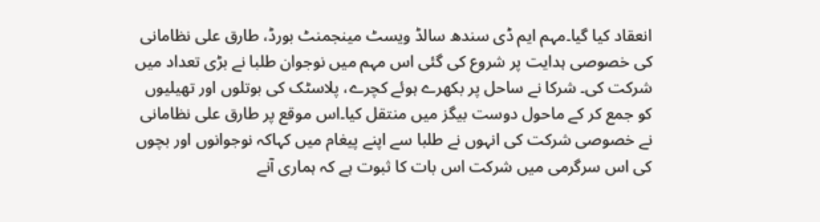انعقاد کیا گیا۔مہم ایم ڈی سندھ سالڈ ویسٹ مینجمنٹ بورڈ، طارق علی نظامانی کی خصوصی ہدایت پر شروع کی گئی اس مہم میں نوجوان طلبا نے بڑی تعداد میں شرکت کی۔ شرکا نے ساحل پر بکھرے ہوئے کچرے، پلاسٹک کی بوتلوں اور تھیلیوں کو جمع کر کے ماحول دوست بیگز میں منتقل کیا۔اس موقع پر طارق علی نظامانی نے خصوصی شرکت کی انہوں نے طلبا سے اپنے پیغام میں کہاکہ نوجوانوں اور بچوں کی اس سرگرمی میں شرکت اس بات کا ثبوت ہے کہ ہماری آنے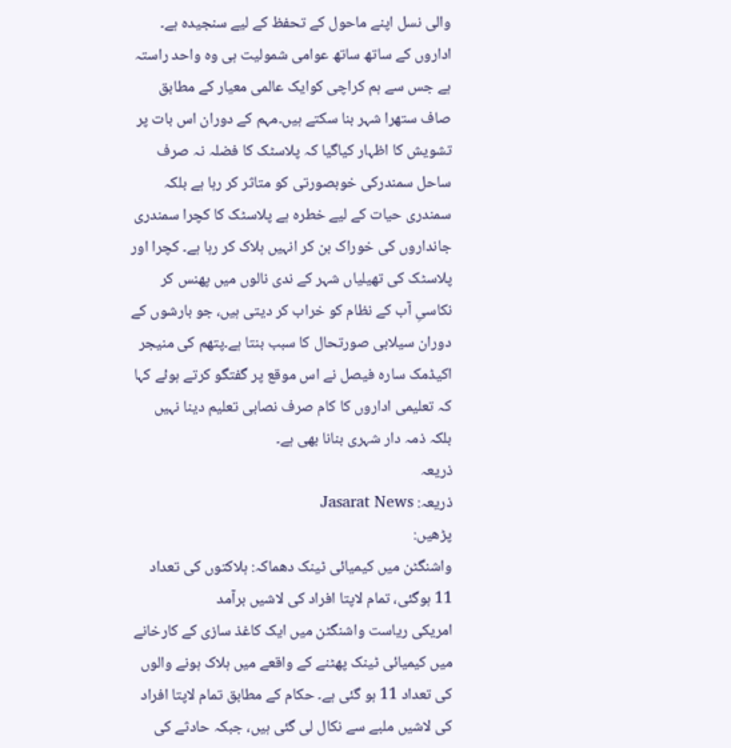والی نسل اپنے ماحول کے تحفظ کے لیے سنجیدہ ہے۔ اداروں کے ساتھ ساتھ عوامی شمولیت ہی وہ واحد راستہ ہے جس سے ہم کراچی کوایک عالمی معیار کے مطابق صاف ستھرا شہر بنا سکتے ہیں۔مہم کے دوران اس بات پر تشویش کا اظہار کیاگیا کہ پلاسٹک کا فضلہ نہ صرف ساحل سمندرکی خوبصورتی کو متاثر کر رہا ہے بلکہ سمندری حیات کے لیے خطرہ ہے پلاسٹک کا کچرا سمندری جانداروں کی خوراک بن کر انہیں ہلاک کر رہا ہے۔ کچرا اور پلاسٹک کی تھیلیاں شہر کے ندی نالوں میں پھنس کر نکاسیِ آب کے نظام کو خراب کر دیتی ہیں، جو بارشوں کے دوران سیلابی صورتحال کا سبب بنتا ہے۔پتھم کی منیجر اکیڈمک سارہ فیصل نے اس موقع پر گفتگو کرتے ہوئے کہا کہ تعلیمی اداروں کا کام صرف نصابی تعلیم دینا نہیں بلکہ ذمہ دار شہری بنانا بھی ہے۔
ذریعہ
ذریعہ: Jasarat News
پڑھیں:
واشنگٹن میں کیمیائی ٹینک دھماکہ: ہلاکتوں کی تعداد 11 ہوگئی، تمام لاپتا افراد کی لاشیں برآمد
امریکی ریاست واشنگٹن میں ایک کاغذ سازی کے کارخانے میں کیمیائی ٹینک پھٹنے کے واقعے میں ہلاک ہونے والوں کی تعداد 11 ہو گئی ہے۔ حکام کے مطابق تمام لاپتا افراد کی لاشیں ملبے سے نکال لی گئی ہیں، جبکہ حادثے کی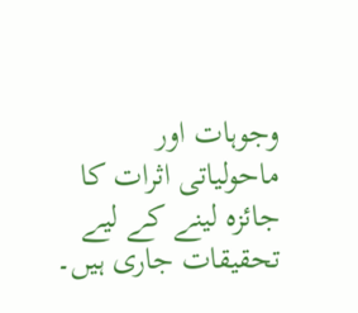وجوہات اور ماحولیاتی اثرات کا جائزہ لینے کے لیے تحقیقات جاری ہیں۔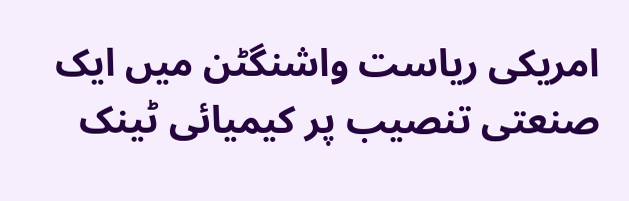امریکی ریاست واشنگٹن میں ایک صنعتی تنصیب پر کیمیائی ٹینک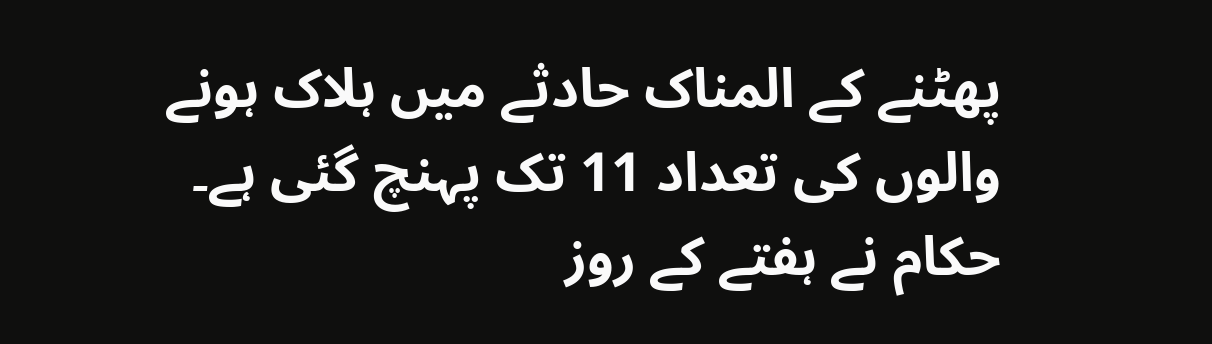پھٹنے کے المناک حادثے میں ہلاک ہونے والوں کی تعداد 11 تک پہنچ گئی ہے۔ حکام نے ہفتے کے روز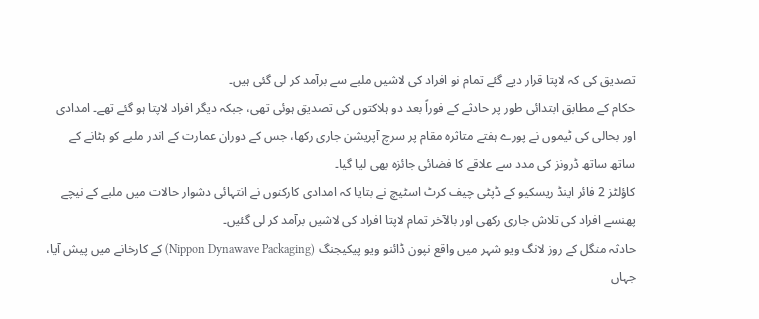تصدیق کی کہ لاپتا قرار دیے گئے تمام نو افراد کی لاشیں ملبے سے برآمد کر لی گئی ہیں۔
حکام کے مطابق ابتدائی طور پر حادثے کے فوراً بعد دو ہلاکتوں کی تصدیق ہوئی تھی، جبکہ دیگر افراد لاپتا ہو گئے تھے۔ امدادی اور بحالی کی ٹیموں نے پورے ہفتے متاثرہ مقام پر سرچ آپریشن جاری رکھا، جس کے دوران عمارت کے اندر ملبے کو ہٹانے کے ساتھ ساتھ ڈرونز کی مدد سے علاقے کا فضائی جائزہ بھی لیا گیا۔
کاؤلٹز 2 فائر اینڈ ریسکیو کے ڈپٹی چیف کرٹ اسٹیچ نے بتایا کہ امدادی کارکنوں نے انتہائی دشوار حالات میں ملبے کے نیچے پھنسے افراد کی تلاش جاری رکھی اور بالآخر تمام لاپتا افراد کی لاشیں برآمد کر لی گئیں۔
حادثہ منگل کے روز لانگ ویو شہر میں واقع نپون ڈائنو ویو پیکیجنگ (Nippon Dynawave Packaging) کے کارخانے میں پیش آیا، جہاں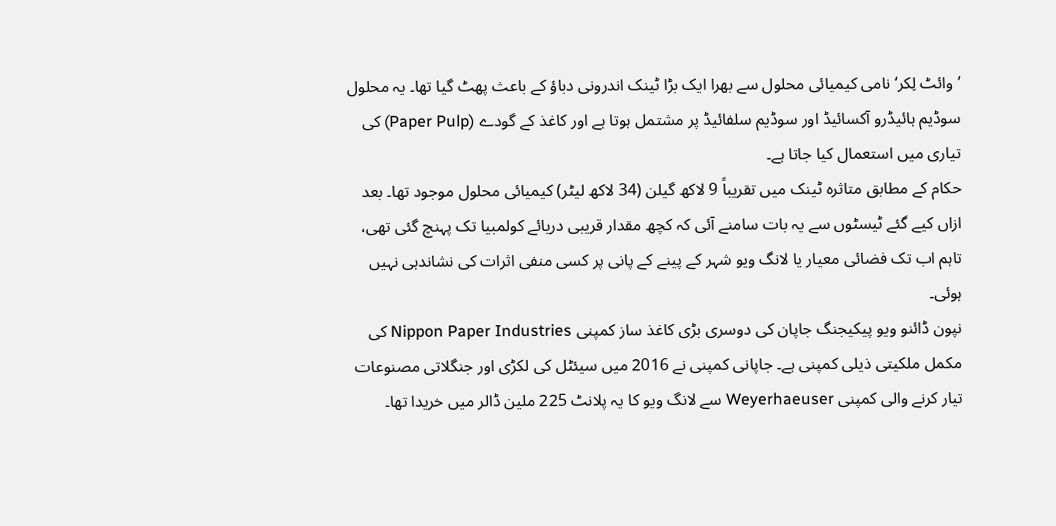’وائٹ لِکر‘ نامی کیمیائی محلول سے بھرا ایک بڑا ٹینک اندرونی دباؤ کے باعث پھٹ گیا تھا۔ یہ محلول سوڈیم ہائیڈرو آکسائیڈ اور سوڈیم سلفائیڈ پر مشتمل ہوتا ہے اور کاغذ کے گودے (Paper Pulp) کی تیاری میں استعمال کیا جاتا ہے۔
حکام کے مطابق متاثرہ ٹینک میں تقریباً 9 لاکھ گیلن (34 لاکھ لیٹر) کیمیائی محلول موجود تھا۔ بعد ازاں کیے گئے ٹیسٹوں سے یہ بات سامنے آئی کہ کچھ مقدار قریبی دریائے کولمبیا تک پہنچ گئی تھی، تاہم اب تک فضائی معیار یا لانگ ویو شہر کے پینے کے پانی پر کسی منفی اثرات کی نشاندہی نہیں ہوئی۔
نپون ڈائنو ویو پیکیجنگ جاپان کی دوسری بڑی کاغذ ساز کمپنی Nippon Paper Industries کی مکمل ملکیتی ذیلی کمپنی ہے۔ جاپانی کمپنی نے 2016 میں سیئٹل کی لکڑی اور جنگلاتی مصنوعات تیار کرنے والی کمپنی Weyerhaeuser سے لانگ ویو کا یہ پلانٹ 225 ملین ڈالر میں خریدا تھا۔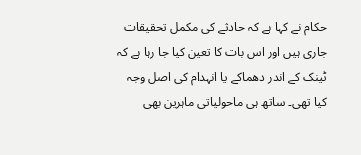حکام نے کہا ہے کہ حادثے کی مکمل تحقیقات جاری ہیں اور اس بات کا تعین کیا جا رہا ہے کہ ٹینک کے اندر دھماکے یا انہدام کی اصل وجہ کیا تھی۔ ساتھ ہی ماحولیاتی ماہرین بھی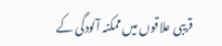قریبی علاقوں میں ممکنہ آلودگی کے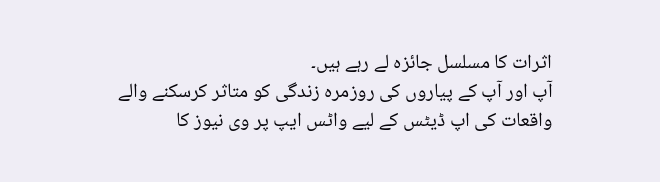اثرات کا مسلسل جائزہ لے رہے ہیں۔
آپ اور آپ کے پیاروں کی روزمرہ زندگی کو متاثر کرسکنے والے واقعات کی اپ ڈیٹس کے لیے واٹس ایپ پر وی نیوز کا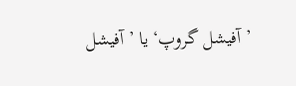’آفیشل گروپ‘ یا ’آفیشل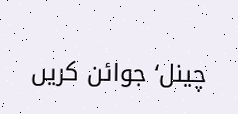چینل‘ جوائن کریں